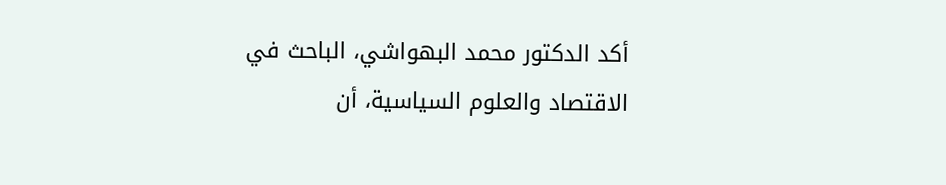أكد الدكتور محمد البهواشي، الباحث في الاقتصاد والعلوم السياسية، أن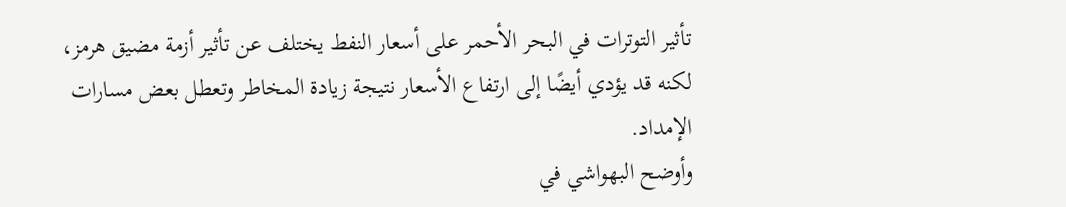تأثير التوترات في البحر الأحمر على أسعار النفط يختلف عن تأثير أزمة مضيق هرمز، لكنه قد يؤدي أيضًا إلى ارتفاع الأسعار نتيجة زيادة المخاطر وتعطل بعض مسارات الإمداد.
وأوضح البهواشي في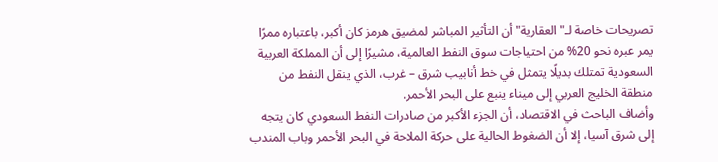تصريحات خاصة لـ"العقارية" أن التأثير المباشر لمضيق هرمز كان أكبر، باعتباره ممرًا يمر عبره نحو 20% من احتياجات سوق النفط العالمية، مشيرًا إلى أن المملكة العربية السعودية تمتلك بديلًا يتمثل في خط أنابيب شرق – غرب، الذي ينقل النفط من منطقة الخليج العربي إلى ميناء ينبع على البحر الأحمر.
وأضاف الباحث في الاقتصاد، أن الجزء الأكبر من صادرات النفط السعودي كان يتجه إلى شرق آسيا، إلا أن الضغوط الحالية على حركة الملاحة في البحر الأحمر وباب المندب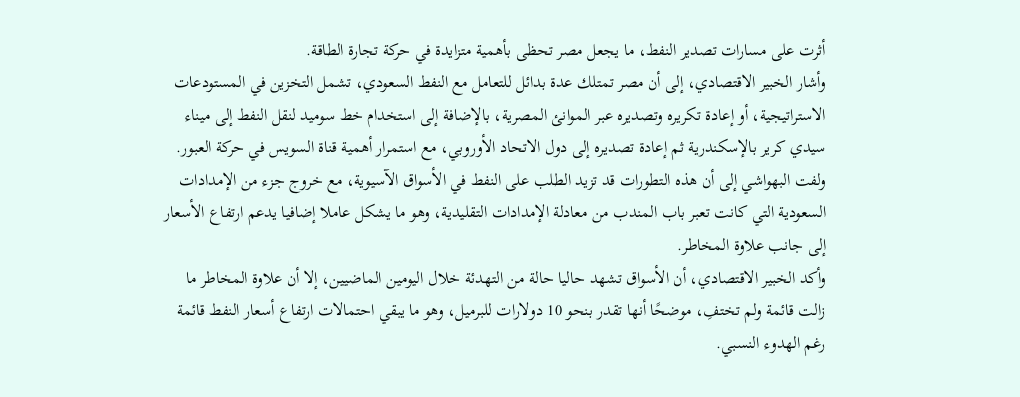أثرت على مسارات تصدير النفط، ما يجعل مصر تحظى بأهمية متزايدة في حركة تجارة الطاقة.
وأشار الخبير الاقتصادي، إلى أن مصر تمتلك عدة بدائل للتعامل مع النفط السعودي، تشمل التخزين في المستودعات الاستراتيجية، أو إعادة تكريره وتصديره عبر الموانئ المصرية، بالإضافة إلى استخدام خط سوميد لنقل النفط إلى ميناء سيدي كرير بالإسكندرية ثم إعادة تصديره إلى دول الاتحاد الأوروبي، مع استمرار أهمية قناة السويس في حركة العبور.
ولفت البهواشي إلى أن هذه التطورات قد تزيد الطلب على النفط في الأسواق الآسيوية، مع خروج جزء من الإمدادات السعودية التي كانت تعبر باب المندب من معادلة الإمدادات التقليدية، وهو ما يشكل عاملا إضافيا يدعم ارتفاع الأسعار إلى جانب علاوة المخاطر.
وأكد الخبير الاقتصادي، أن الأسواق تشهد حاليا حالة من التهدئة خلال اليومين الماضيين، إلا أن علاوة المخاطر ما زالت قائمة ولم تختفِ، موضحًا أنها تقدر بنحو 10 دولارات للبرميل، وهو ما يبقي احتمالات ارتفاع أسعار النفط قائمة رغم الهدوء النسبي.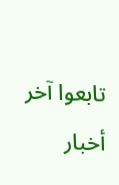تابعوا آخر أخبار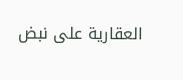العقارية على نبض